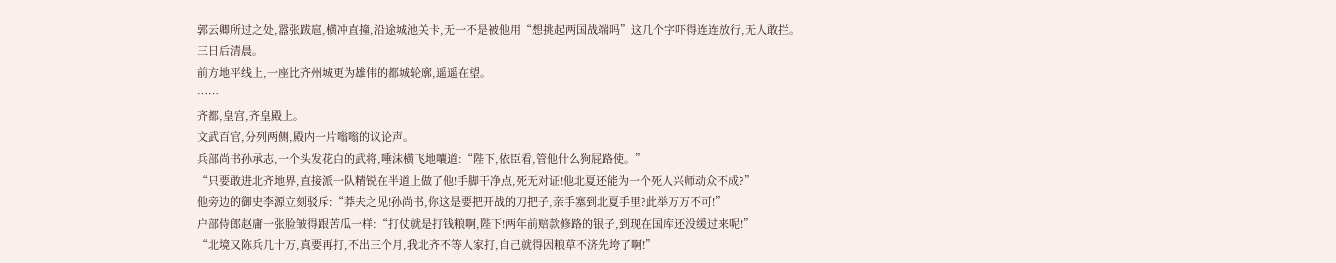郭云卿所过之处,嚣张跋扈,横冲直撞,沿途城池关卡,无一不是被他用“想挑起两国战端吗”这几个字吓得连连放行,无人敢拦。
三日后清晨。
前方地平线上,一座比齐州城更为雄伟的都城轮廓,遥遥在望。
……
齐都,皇宫,齐皇殿上。
文武百官,分列两侧,殿内一片嗡嗡的议论声。
兵部尚书孙承志,一个头发花白的武将,唾沫横飞地嚷道:“陛下,依臣看,管他什么狗屁路使。”
“只要敢进北齐地界,直接派一队精锐在半道上做了他!手脚干净点,死无对证!他北夏还能为一个死人兴师动众不成?”
他旁边的御史李源立刻驳斥:“莽夫之见!孙尚书,你这是要把开战的刀把子,亲手塞到北夏手里?此举万万不可!”
户部侍郎赵庸一张脸皱得跟苦瓜一样:“打仗就是打钱粮啊,陛下!两年前赔款修路的银子,到现在国库还没缓过来呢!”
“北境又陈兵几十万,真要再打,不出三个月,我北齐不等人家打,自己就得因粮草不济先垮了啊!”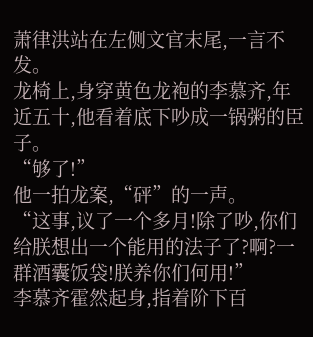萧律洪站在左侧文官末尾,一言不发。
龙椅上,身穿黄色龙袍的李慕齐,年近五十,他看着底下吵成一锅粥的臣子。
“够了!”
他一拍龙案,“砰”的一声。
“这事,议了一个多月!除了吵,你们给朕想出一个能用的法子了?啊?一群酒囊饭袋!朕养你们何用!”
李慕齐霍然起身,指着阶下百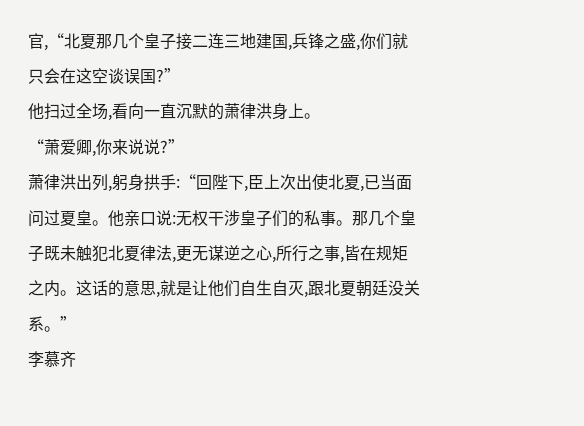官,“北夏那几个皇子接二连三地建国,兵锋之盛,你们就只会在这空谈误国?”
他扫过全场,看向一直沉默的萧律洪身上。
“萧爱卿,你来说说?”
萧律洪出列,躬身拱手:“回陛下,臣上次出使北夏,已当面问过夏皇。他亲口说:无权干涉皇子们的私事。那几个皇子既未触犯北夏律法,更无谋逆之心,所行之事,皆在规矩之内。这话的意思,就是让他们自生自灭,跟北夏朝廷没关系。”
李慕齐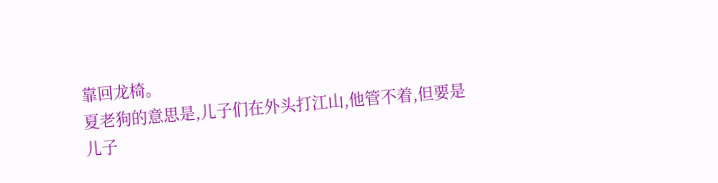靠回龙椅。
夏老狗的意思是,儿子们在外头打江山,他管不着,但要是儿子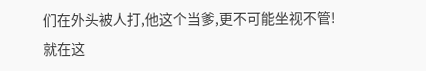们在外头被人打,他这个当爹,更不可能坐视不管!
就在这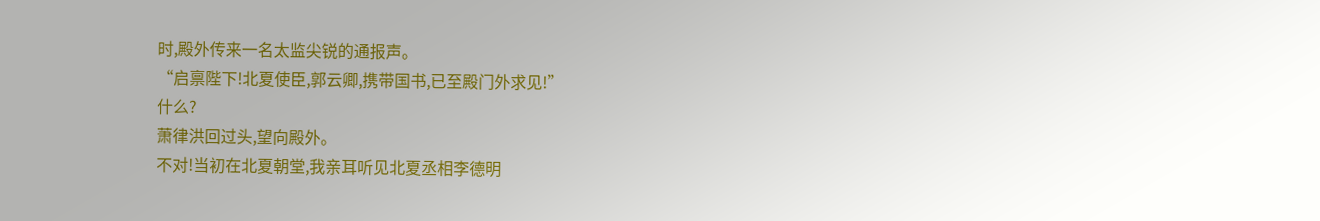时,殿外传来一名太监尖锐的通报声。
“启禀陛下!北夏使臣,郭云卿,携带国书,已至殿门外求见!”
什么?
萧律洪回过头,望向殿外。
不对!当初在北夏朝堂,我亲耳听见北夏丞相李德明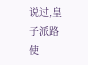说过,皇子派路使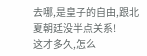去哪,是皇子的自由,跟北夏朝廷没半点关系!
这才多久,怎么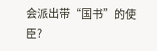会派出带“国书”的使臣?